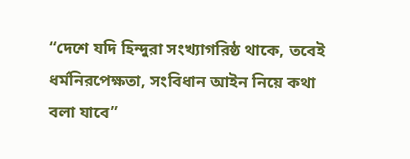“দেশে যদি হিন্দুরা সংখ্যাগরিষ্ঠ থাকে, তবেই ধর্মনিরপেক্ষতা, সংবিধান আইন নিয়ে কথা বলা যাবে”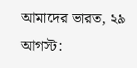আমাদের ভারত, ২৯ আগস্ট: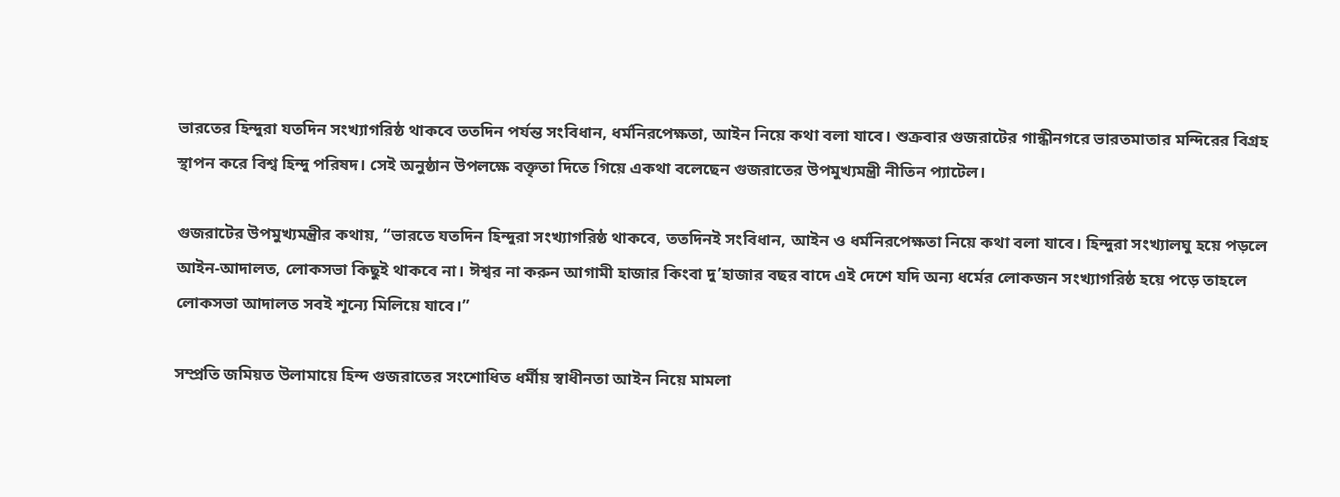ভারতের হিন্দুরা যতদিন সংখ্যাগরিষ্ঠ থাকবে ততদিন পর্যন্ত সংবিধান, ধর্মনিরপেক্ষতা, আইন নিয়ে কথা বলা যাবে। শুক্রবার গুজরাটের গান্ধীনগরে ভারতমাতার মন্দিরের বিগ্রহ স্থাপন করে বিশ্ব হিন্দু পরিষদ। সেই অনুষ্ঠান উপলক্ষে বক্তৃতা দিতে গিয়ে একথা বলেছেন গুজরাতের উপমুখ্যমন্ত্রী নীতিন প্যাটেল।

গুজরাটের উপমুখ্যমন্ত্রীর কথায়, “ভারতে যতদিন হিন্দুরা সংখ্যাগরিষ্ঠ থাকবে, ততদিনই সংবিধান, আইন ও ধর্মনিরপেক্ষতা নিয়ে কথা বলা যাবে। হিন্দুরা সংখ্যালঘু হয়ে পড়লে আইন-আদালত, লোকসভা কিছুই থাকবে না। ঈশ্বর না করুন আগামী হাজার কিংবা দু’হাজার বছর বাদে এই দেশে যদি অন্য ধর্মের লোকজন সংখ্যাগরিষ্ঠ হয়ে পড়ে তাহলে লোকসভা আদালত সবই শূন্যে মিলিয়ে যাবে।”

সম্প্রতি জমিয়ত উলামায়ে হিন্দ গুজরাতের সংশোধিত ধর্মীয় স্বাধীনতা আইন নিয়ে মামলা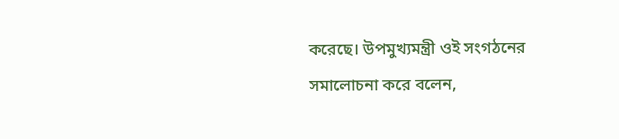করেছে। উপমুখ্যমন্ত্রী ওই সংগঠনের সমালোচনা করে বলেন,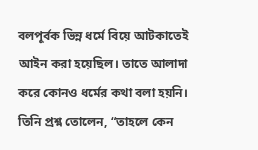বলপূর্বক ভিন্ন ধর্মে বিয়ে আটকাতেই আইন করা হয়েছিল। তাতে আলাদা করে কোনও ধর্মের কথা বলা হয়নি। তিনি প্রশ্ন তোলেন, “তাহলে কেন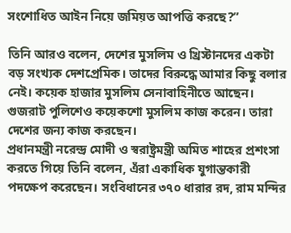সংশোধিত আইন নিয়ে জমিয়ত আপত্তি করছে?”

তিনি আরও বলেন, দেশের মুসলিম ও খ্রিস্টানদের একটা বড় সংখ্যক দেশপ্রেমিক। তাদের বিরুদ্ধে আমার কিছু বলার নেই। কয়েক হাজার মুসলিম সেনাবাহিনীতে আছেন। গুজরাট পুলিশেও কয়েকশো মুসলিম কাজ করেন। তারা দেশের জন্য কাজ করছেন।
প্রধানমন্ত্রী নরেন্দ্র মোদী ও স্বরাষ্ট্রমন্ত্রী অমিত শাহের প্রশংসা করতে গিয়ে তিনি বলেন, এঁরা একাধিক যুগান্তকারী পদক্ষেপ করেছেন। সংবিধানের ৩৭০ ধারার রদ, রাম মন্দির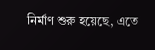নির্মাণ শুরু হয়েছে, এতে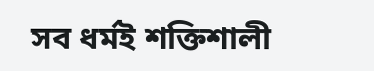সব ধর্মই শক্তিশালী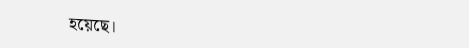হয়েছে।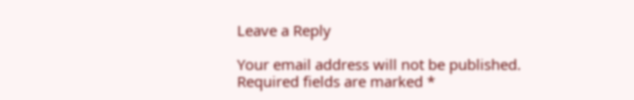Leave a Reply

Your email address will not be published. Required fields are marked *